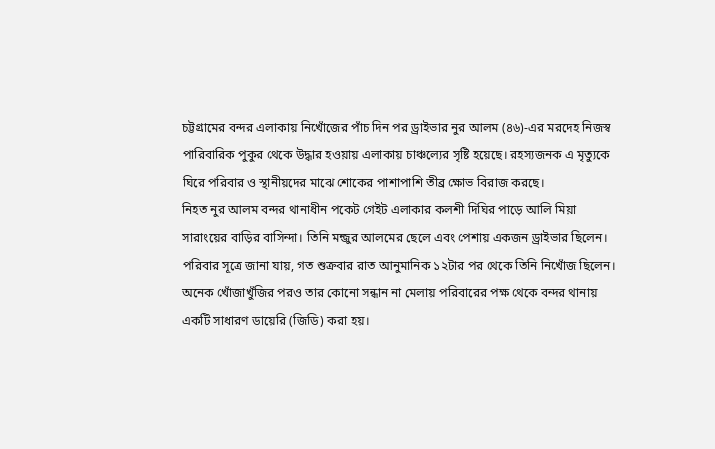চট্টগ্রামের বন্দর এলাকায় নিখোঁজের পাঁচ দিন পর ড্রাইভার নুর আলম (৪৬)-এর মরদেহ নিজস্ব পারিবারিক পুকুর থেকে উদ্ধার হওয়ায় এলাকায় চাঞ্চল্যের সৃষ্টি হয়েছে। রহস্যজনক এ মৃত্যুকে ঘিরে পরিবার ও স্থানীয়দের মাঝে শোকের পাশাপাশি তীব্র ক্ষোভ বিরাজ করছে।
নিহত নুর আলম বন্দর থানাধীন পকেট গেইট এলাকার কলশী দিঘির পাড়ে আলি মিয়া সারাংয়ের বাড়ির বাসিন্দা। তিনি মন্জুর আলমের ছেলে এবং পেশায় একজন ড্রাইভার ছিলেন। পরিবার সূত্রে জানা যায়, গত শুক্রবার রাত আনুমানিক ১২টার পর থেকে তিনি নিখোঁজ ছিলেন। অনেক খোঁজাখুঁজির পরও তার কোনো সন্ধান না মেলায় পরিবারের পক্ষ থেকে বন্দর থানায় একটি সাধারণ ডায়েরি (জিডি) করা হয়।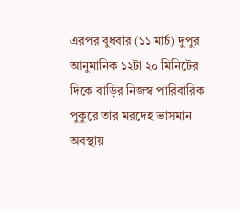এরপর বুধবার (১১ মার্চ) দুপুর আনুমানিক ১২টা ২০ মিনিটের দিকে বাড়ির নিজস্ব পারিবারিক পুকুরে তার মরদেহ ভাসমান অবস্থায়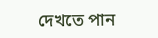দেখতে পান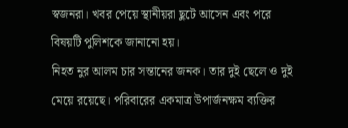স্বজনরা। খবর পেয়ে স্থানীয়রা ছুটে আসেন এবং পরে বিষয়টি পুলিশকে জানানো হয়।
নিহত নুর আলম চার সন্তানের জনক। তার দুই ছেলে ও দুই মেয়ে রয়েছে। পরিবারের একমাত্র উপার্জনক্ষম ব্যক্তির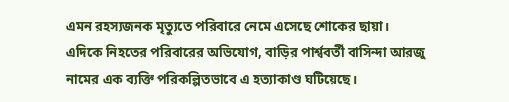এমন রহস্যজনক মৃত্যুতে পরিবারে নেমে এসেছে শোকের ছায়া।
এদিকে নিহতের পরিবারের অভিযোগ, বাড়ির পার্শ্ববর্তী বাসিন্দা আরজু নামের এক ব্যক্তি পরিকল্পিতভাবে এ হত্যাকাণ্ড ঘটিয়েছে।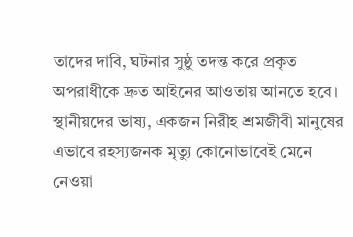তাদের দাবি, ঘটনার সুষ্ঠু তদন্ত করে প্রকৃত অপরাধীকে দ্রুত আইনের আওতায় আনতে হবে।
স্থানীয়দের ভাষ্য, একজন নিরীহ শ্রমজীবী মানুষের এভাবে রহস্যজনক মৃত্যু কোনোভাবেই মেনে নেওয়া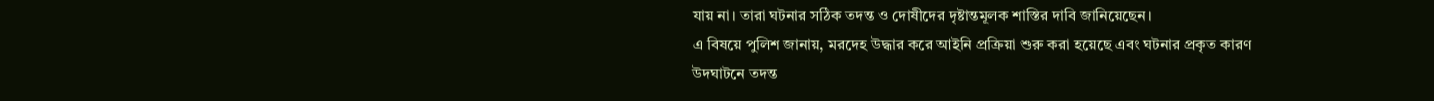যায় না। তারা ঘটনার সঠিক তদন্ত ও দোষীদের দৃষ্টান্তমূলক শাস্তির দাবি জানিয়েছেন।
এ বিষয়ে পুলিশ জানায়, মরদেহ উদ্ধার করে আইনি প্রক্রিয়া শুরু করা হয়েছে এবং ঘটনার প্রকৃত কারণ উদঘাটনে তদন্ত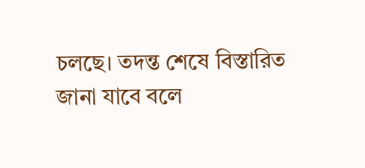চলছে। তদন্ত শেষে বিস্তারিত জানা যাবে বলে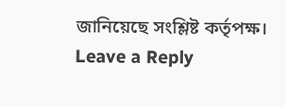জানিয়েছে সংশ্লিষ্ট কর্তৃপক্ষ।
Leave a Reply